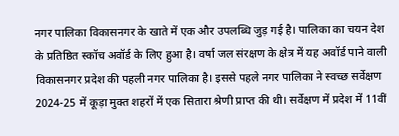नगर पालिका विकासनगर के खाते में एक और उपलब्धि जुड़ गई है। पालिका का चयन देश के प्रतिष्ठित स्कॉच अवॉर्ड के लिए हुआ है। वर्षा जल संरक्षण के क्षेत्र में यह अवॉर्ड पाने वाली विकासनगर प्रदेश की पहली नगर पालिका है। इससे पहले नगर पालिका ने स्वच्छ सर्वेक्षण 2024-25 में कूड़ा मुक्त शहरों में एक सितारा श्रेणी प्राप्त की थी। सर्वेक्षण में प्रदेश में 11वीं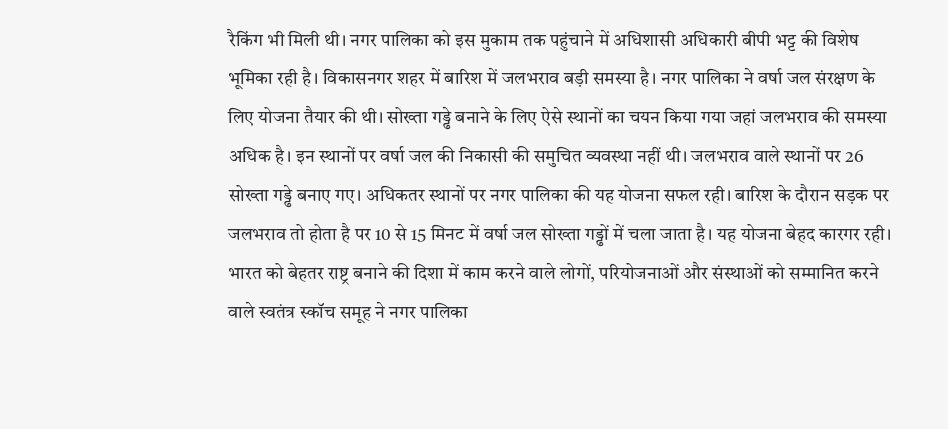रैकिंग भी मिली थी। नगर पालिका को इस मुकाम तक पहुंचाने में अधिशासी अधिकारी बीपी भट्ट की विशेष भूमिका रही है। विकासनगर शहर में बारिश में जलभराव बड़ी समस्या है। नगर पालिका ने वर्षा जल संरक्षण के लिए योजना तैयार की थी। सोख्ता गड्ढे बनाने के लिए ऐसे स्थानों का चयन किया गया जहां जलभराव की समस्या अधिक है। इन स्थानों पर वर्षा जल की निकासी की समुचित व्यवस्था नहीं थी। जलभराव वाले स्थानों पर 26 सोख्ता गड्ढे बनाए गए। अधिकतर स्थानों पर नगर पालिका की यह योजना सफल रही। बारिश के दौरान सड़क पर जलभराव तो होता है पर 10 से 15 मिनट में वर्षा जल सोख्ता गड्ढों में चला जाता है। यह योजना बेहद कारगर रही। भारत को बेहतर राष्ट्र बनाने की दिशा में काम करने वाले लोगों, परियोजनाओं और संस्थाओं को सम्मानित करने वाले स्वतंत्र स्कॉच समूह ने नगर पालिका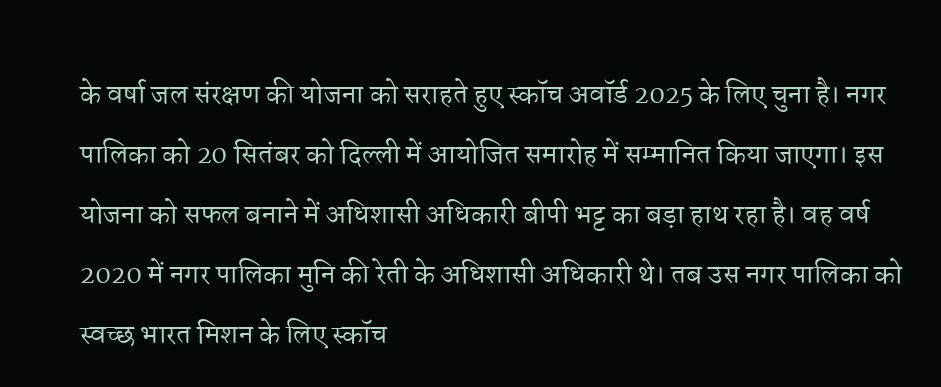के वर्षा जल संरक्षण की योजना को सराहते हुए स्कॉच अवॉर्ड 2025 के लिए चुना है। नगर पालिका को 20 सितंबर को दिल्ली में आयोजित समारोह में सम्मानित किया जाएगा। इस योजना को सफल बनाने में अधिशासी अधिकारी बीपी भट्ट का बड़ा हाथ रहा है। वह वर्ष 2020 में नगर पालिका मुनि की रेती के अधिशासी अधिकारी थे। तब उस नगर पालिका को स्वच्छ भारत मिशन के लिए स्कॉच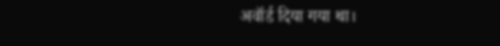अवॉर्ड दिया गया था।